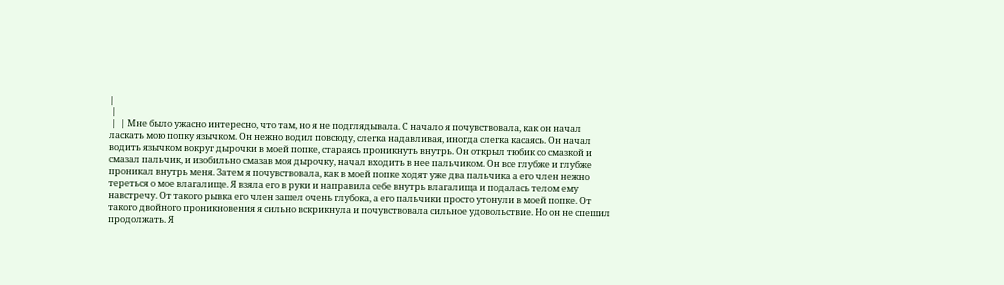|
 |
 |  | Мне было ужасно интересно, что там, но я не подглядывала. С начало я почувствовала, как он начал ласкать мою попку язычком. Он нежно водил повсюду, слегка надавливая, иногда слегка касаясь. Он начал водить язычком вокруг дырочки в моей попке, стараясь проникнуть внутрь. Он открыл тюбик со смазкой и смазал пальчик, и изобильно смазав моя дырочку, начал входить в нее пальчиком. Он все глубже и глубже проникал внутрь меня. Затем я почувствовала, как в моей попке ходят уже два пальчика а его член нежно тереться о мое влагалище. Я взяла его в руки и направила себе внутрь влагалища и подалась телом ему навстречу. От такого рывка его член зашел очень глубока, а его пальчики просто утонули в моей попке. От такого двойного проникновения я сильно вскрикнула и почувствовала сильное удовольствие. Но он не спешил продолжать. Я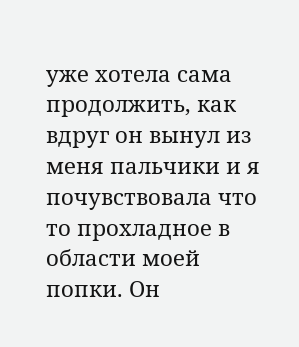уже хотела сама продолжить, как вдруг он вынул из меня пальчики и я почувствовала что то прохладное в области моей попки. Он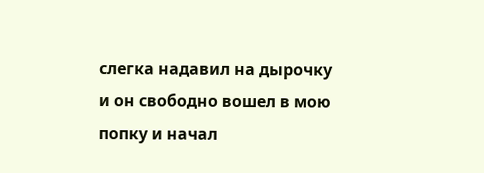слегка надавил на дырочку и он свободно вошел в мою попку и начал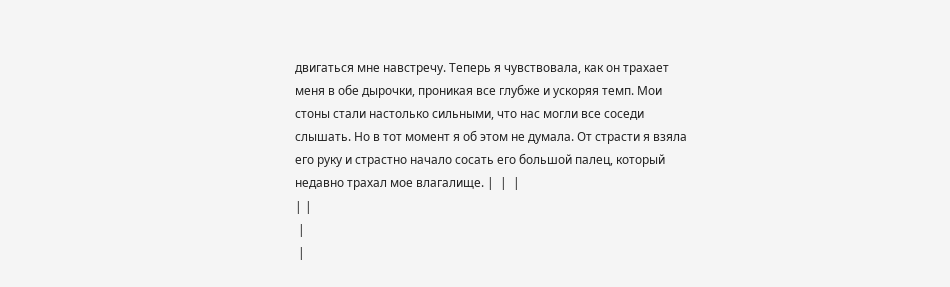двигаться мне навстречу. Теперь я чувствовала, как он трахает меня в обе дырочки, проникая все глубже и ускоряя темп. Мои стоны стали настолько сильными, что нас могли все соседи слышать. Но в тот момент я об этом не думала. От страсти я взяла его руку и страстно начало сосать его большой палец, который недавно трахал мое влагалище. |  |  |
| |
 |
 |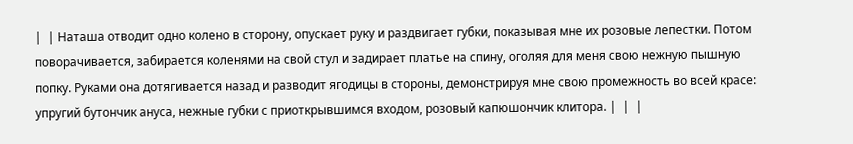|  | Наташа отводит одно колено в сторону, опускает руку и раздвигает губки, показывая мне их розовые лепестки. Потом поворачивается, забирается коленями на свой стул и задирает платье на спину, оголяя для меня свою нежную пышную попку. Руками она дотягивается назад и разводит ягодицы в стороны, демонстрируя мне свою промежность во всей красе: упругий бутончик ануса, нежные губки с приоткрывшимся входом, розовый капюшончик клитора. |  |  |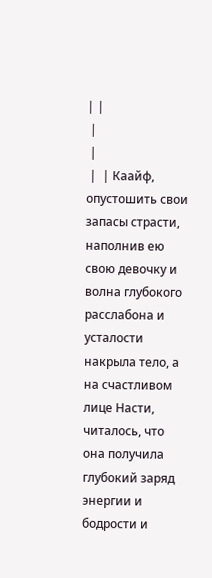| |
 |
 |
 |  | Каайф, опустошить свои запасы страсти, наполнив ею свою девочку и волна глубокого расслабона и усталости накрыла тело, а на счастливом лице Насти, читалось, что она получила глубокий заряд энергии и бодрости и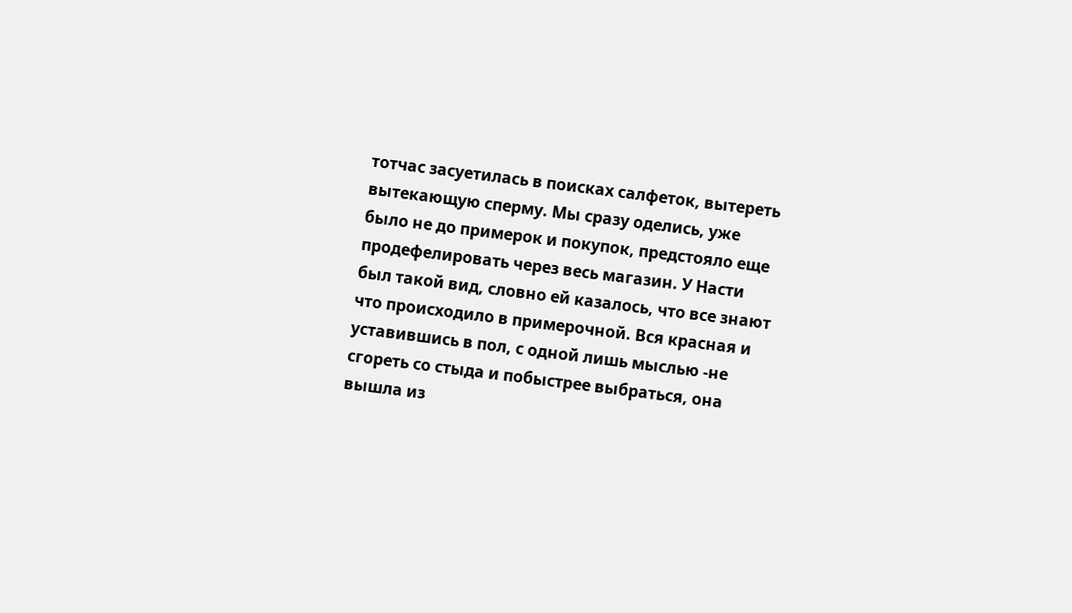тотчас засуетилась в поисках салфеток, вытереть вытекающую сперму. Мы сразу оделись, уже было не до примерок и покупок, предстояло еще продефелировать через весь магазин. У Насти был такой вид, словно ей казалось, что все знают что происходило в примерочной. Вся красная и уставившись в пол, с одной лишь мыслью -не сгореть со стыда и побыстрее выбраться, она вышла из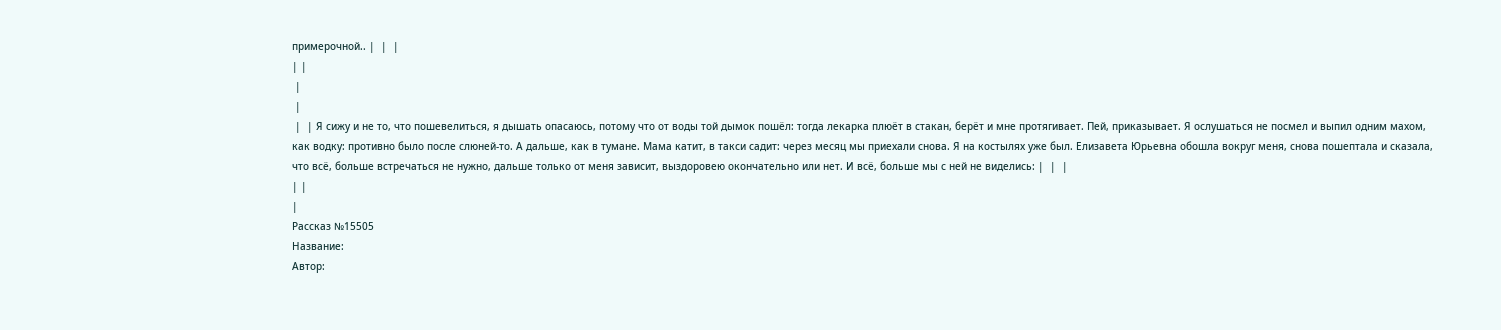примерочной.. |  |  |
| |
 |
 |
 |  | Я сижу и не то, что пошевелиться, я дышать опасаюсь, потому что от воды той дымок пошёл: тогда лекарка плюёт в стакан, берёт и мне протягивает. Пей, приказывает. Я ослушаться не посмел и выпил одним махом, как водку: противно было после слюней-то. А дальше, как в тумане. Мама катит, в такси садит: через месяц мы приехали снова. Я на костылях уже был. Елизавета Юрьевна обошла вокруг меня, снова пошептала и сказала, что всё, больше встречаться не нужно, дальше только от меня зависит, выздоровею окончательно или нет. И всё, больше мы с ней не виделись: |  |  |
| |
|
Рассказ №15505
Название:
Автор: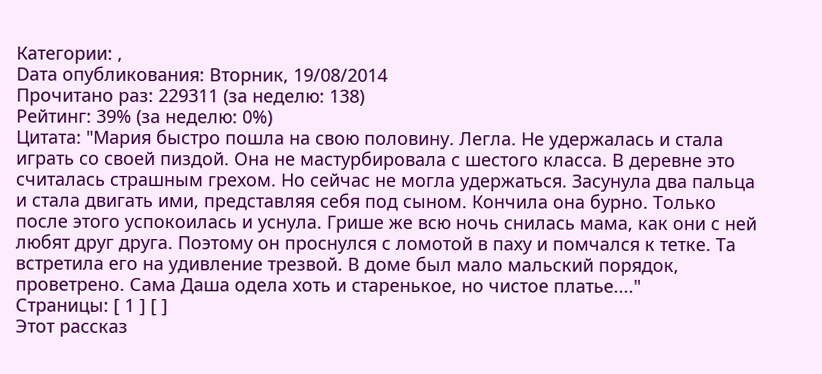Категории: ,
Dата опубликования: Вторник, 19/08/2014
Прочитано раз: 229311 (за неделю: 138)
Рейтинг: 39% (за неделю: 0%)
Цитата: "Мария быстро пошла на свою половину. Легла. Не удержалась и стала играть со своей пиздой. Она не мастурбировала с шестого класса. В деревне это считалась страшным грехом. Но сейчас не могла удержаться. Засунула два пальца и стала двигать ими, представляя себя под сыном. Кончила она бурно. Только после этого успокоилась и уснула. Грише же всю ночь снилась мама, как они с ней любят друг друга. Поэтому он проснулся с ломотой в паху и помчался к тетке. Та встретила его на удивление трезвой. В доме был мало мальский порядок, проветрено. Сама Даша одела хоть и старенькое, но чистое платье...."
Страницы: [ 1 ] [ ]
Этот рассказ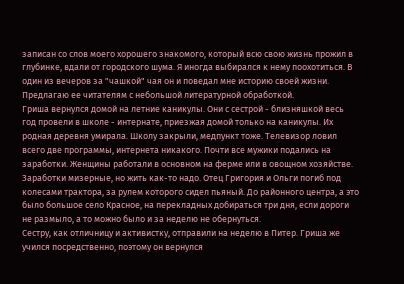записан со слов моего хорошего знакомого, который всю свою жизнь прожил в глубинке, вдали от городского шума. Я иногда выбирался к нему поохотиться. В один из вечеров за "чашкой" чая он и поведал мне историю своей жизни. Предлагаю ее читателям с небольшой литературной обработкой.
Гриша вернулся домой на летние каникулы. Они с сестрой - близняшкой весь год провели в школе - интернате, приезжая домой только на каникулы. Их родная деревня умирала. Школу закрыли, медпункт тоже. Телевизор ловил всего две программы, интернета никакого. Почти все мужики подались на заработки. Женщины работали в основном на ферме или в овощном хозяйстве. Заработки мизерные, но жить как-то надо. Отец Григория и Ольги погиб под колесами трактора, за рулем которого сидел пьяный. До районного центра, а это было большое село Красное, на перекладных добираться три дня, если дороги не размыло, а то можно было и за неделю не обернуться.
Сестру, как отличницу и активистку, отправили на неделю в Питер. Гриша же учился посредственно, поэтому он вернулся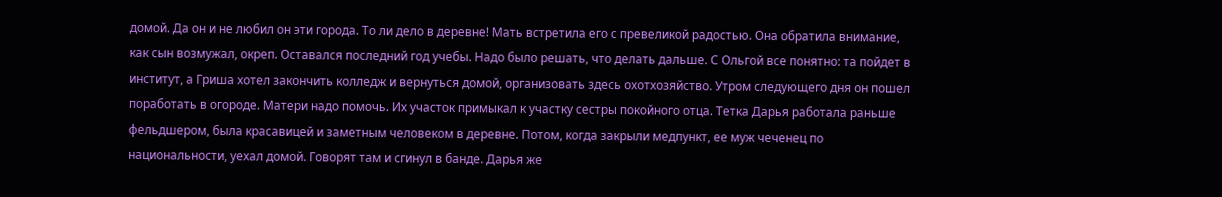домой. Да он и не любил он эти города. То ли дело в деревне! Мать встретила его с превеликой радостью. Она обратила внимание, как сын возмужал, окреп. Оставался последний год учебы. Надо было решать, что делать дальше. С Ольгой все понятно: та пойдет в институт, а Гриша хотел закончить колледж и вернуться домой, организовать здесь охотхозяйство. Утром следующего дня он пошел поработать в огороде. Матери надо помочь. Их участок примыкал к участку сестры покойного отца. Тетка Дарья работала раньше фельдшером, была красавицей и заметным человеком в деревне. Потом, когда закрыли медпункт, ее муж чеченец по национальности, уехал домой. Говорят там и сгинул в банде. Дарья же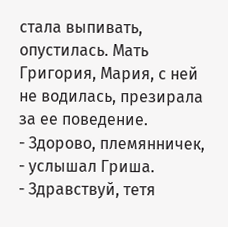стала выпивать, опустилась. Мать Григория, Мария, с ней не водилась, презирала за ее поведение.
- Здорово, племянничек, - услышал Гриша.
- Здравствуй, тетя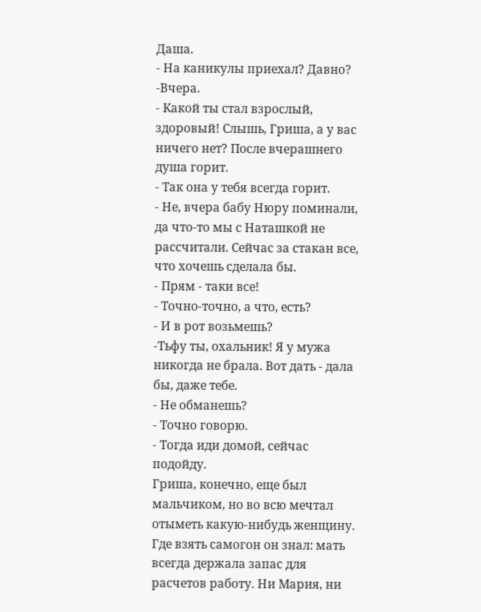Даша.
- На каникулы приехал? Давно?
-Вчера.
- Какой ты стал взрослый, здоровый! Слышь, Гриша, а у вас ничего нет? После вчерашнего душа горит.
- Так она у тебя всегда горит.
- Не, вчера бабу Нюру поминали, да что-то мы с Наташкой не рассчитали. Сейчас за стакан все, что хочешь сделала бы.
- Прям - таки все!
- Точно-точно, а что, есть?
- И в рот возьмешь?
-Тьфу ты, охальник! Я у мужа никогда не брала. Вот дать - дала бы, даже тебе.
- Не обманешь?
- Точно говорю.
- Тогда иди домой, сейчас подойду.
Гриша, конечно, еще был мальчиком, но во всю мечтал отыметь какую-нибудь женщину. Где взять самогон он знал: мать всегда держала запас для расчетов работу. Ни Мария, ни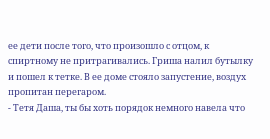ее дети после того, что произошло с отцом, к спиртному не притрагивались. Гриша налил бутылку и пошел к тетке. В ее доме стояло запустение, воздух пропитан перегаром.
- Тетя Даша, ты бы хоть порядок немного навела что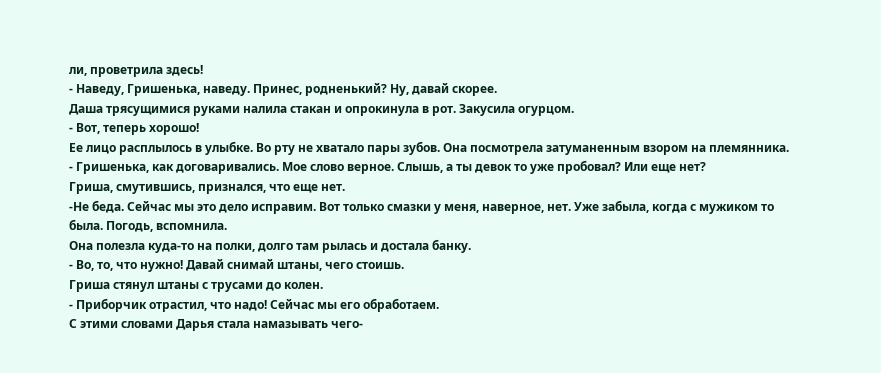ли, проветрила здесь!
- Наведу, Гришенька, наведу. Принес, родненький? Ну, давай скорее.
Даша трясущимися руками налила стакан и опрокинула в рот. Закусила огурцом.
- Вот, теперь хорошо!
Ее лицо расплылось в улыбке. Во рту не хватало пары зубов. Она посмотрела затуманенным взором на племянника.
- Гришенька, как договаривались. Мое слово верное. Слышь, а ты девок то уже пробовал? Или еще нет?
Гриша, смутившись, признался, что еще нет.
-Не беда. Сейчас мы это дело исправим. Вот только смазки у меня, наверное, нет. Уже забыла, когда с мужиком то была. Погодь, вспомнила.
Она полезла куда-то на полки, долго там рылась и достала банку.
- Во, то, что нужно! Давай снимай штаны, чего стоишь.
Гриша стянул штаны с трусами до колен.
- Приборчик отрастил, что надо! Сейчас мы его обработаем.
С этими словами Дарья стала намазывать чего-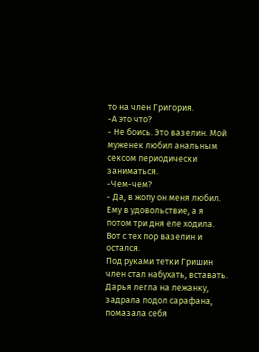то на член Григория.
-А это что?
- Не боись. Это вазелин. Мой муженек любил анальным сексом периодически заниматься.
-Чем-чем?
- Да, в жопу он меня любил. Ему в удовольствие, а я потом три дня еле ходила. Вот с тех пор вазелин и остался.
Под руками тетки Гришин член стал набухать, вставать. Дарья легла на лежанку, задрала подол сарафана, помазала себя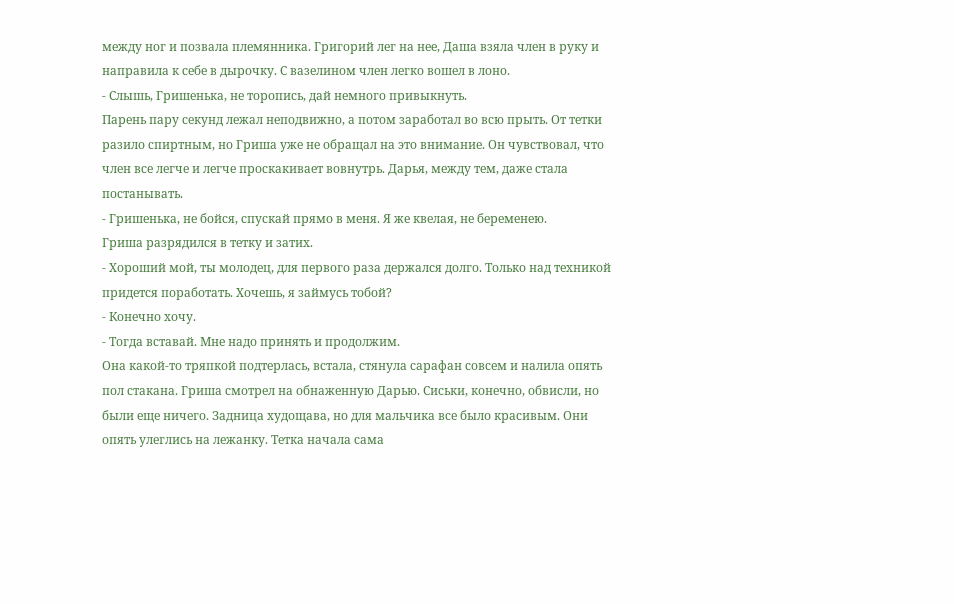между ног и позвала племянника. Григорий лег на нее, Даша взяла член в руку и направила к себе в дырочку. С вазелином член легко вошел в лоно.
- Слышь, Гришенька, не торопись, дай немного привыкнуть.
Парень пару секунд лежал неподвижно, а потом заработал во всю прыть. От тетки разило спиртным, но Гриша уже не обращал на это внимание. Он чувствовал, что член все легче и легче проскакивает вовнутрь. Дарья, между тем, даже стала постанывать.
- Гришенька, не бойся, спускай прямо в меня. Я же квелая, не беременею.
Гриша разрядился в тетку и затих.
- Хороший мой, ты молодец, для первого раза держался долго. Только над техникой придется поработать. Хочешь, я займусь тобой?
- Конечно хочу.
- Тогда вставай. Мне надо принять и продолжим.
Она какой-то тряпкой подтерлась, встала, стянула сарафан совсем и налила опять пол стакана. Гриша смотрел на обнаженную Дарью. Сиськи, конечно, обвисли, но были еще ничего. Задница худощава, но для мальчика все было красивым. Они опять улеглись на лежанку. Тетка начала сама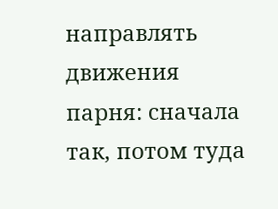направлять движения парня: сначала так, потом туда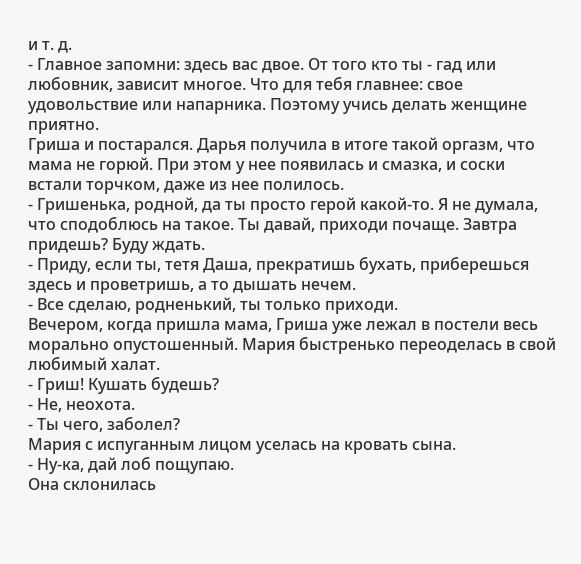и т. д.
- Главное запомни: здесь вас двое. От того кто ты - гад или любовник, зависит многое. Что для тебя главнее: свое удовольствие или напарника. Поэтому учись делать женщине приятно.
Гриша и постарался. Дарья получила в итоге такой оргазм, что мама не горюй. При этом у нее появилась и смазка, и соски встали торчком, даже из нее полилось.
- Гришенька, родной, да ты просто герой какой-то. Я не думала, что сподоблюсь на такое. Ты давай, приходи почаще. Завтра придешь? Буду ждать.
- Приду, если ты, тетя Даша, прекратишь бухать, приберешься здесь и проветришь, а то дышать нечем.
- Все сделаю, родненький, ты только приходи.
Вечером, когда пришла мама, Гриша уже лежал в постели весь морально опустошенный. Мария быстренько переоделась в свой любимый халат.
- Гриш! Кушать будешь?
- Не, неохота.
- Ты чего, заболел?
Мария с испуганным лицом уселась на кровать сына.
- Ну-ка, дай лоб пощупаю.
Она склонилась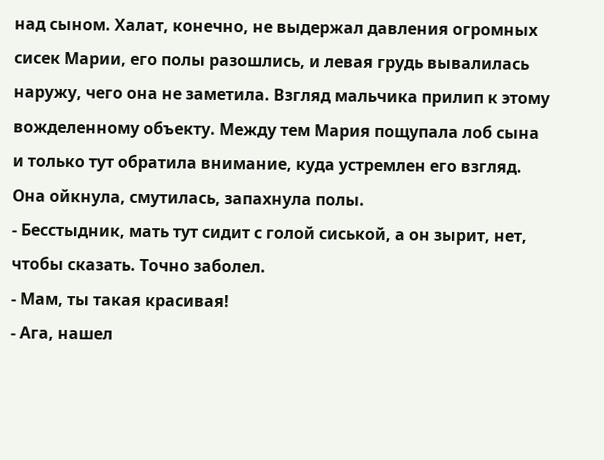над сыном. Халат, конечно, не выдержал давления огромных сисек Марии, его полы разошлись, и левая грудь вывалилась наружу, чего она не заметила. Взгляд мальчика прилип к этому вожделенному объекту. Между тем Мария пощупала лоб сына и только тут обратила внимание, куда устремлен его взгляд. Она ойкнула, смутилась, запахнула полы.
- Бесстыдник, мать тут сидит с голой сиськой, а он зырит, нет, чтобы сказать. Точно заболел.
- Мам, ты такая красивая!
- Ага, нашел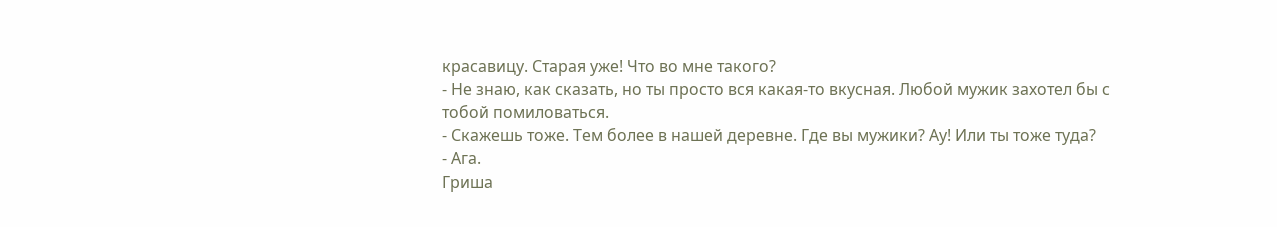красавицу. Старая уже! Что во мне такого?
- Не знаю, как сказать, но ты просто вся какая-то вкусная. Любой мужик захотел бы с тобой помиловаться.
- Скажешь тоже. Тем более в нашей деревне. Где вы мужики? Ау! Или ты тоже туда?
- Ага.
Гриша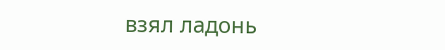взял ладонь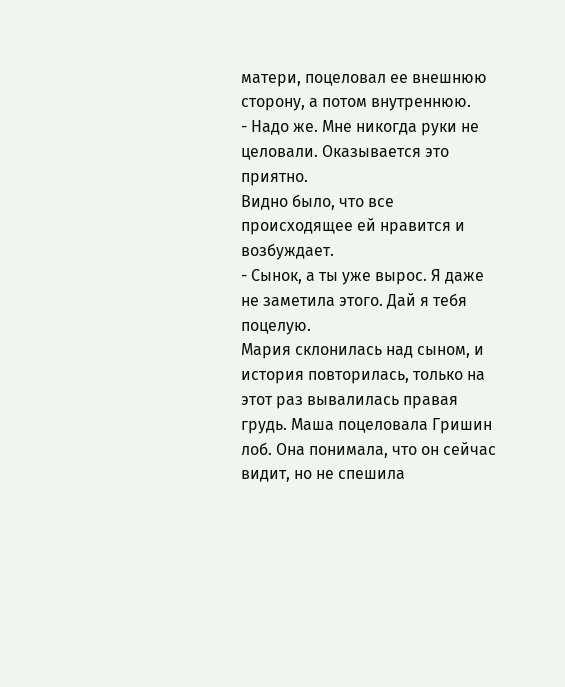матери, поцеловал ее внешнюю сторону, а потом внутреннюю.
- Надо же. Мне никогда руки не целовали. Оказывается это приятно.
Видно было, что все происходящее ей нравится и возбуждает.
- Сынок, а ты уже вырос. Я даже не заметила этого. Дай я тебя поцелую.
Мария склонилась над сыном, и история повторилась, только на этот раз вывалилась правая грудь. Маша поцеловала Гришин лоб. Она понимала, что он сейчас видит, но не спешила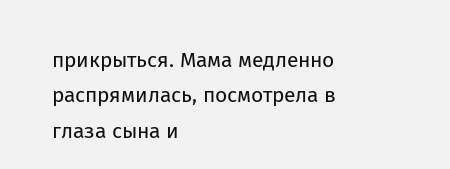прикрыться. Мама медленно распрямилась, посмотрела в глаза сына и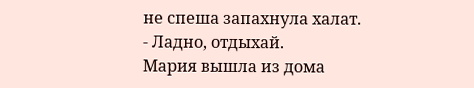не спеша запахнула халат.
- Ладно, отдыхай.
Мария вышла из дома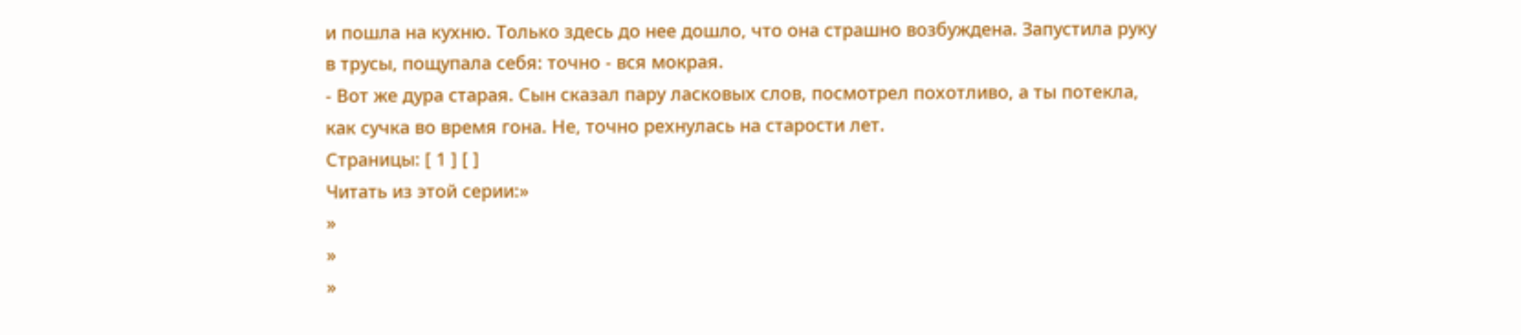и пошла на кухню. Только здесь до нее дошло, что она страшно возбуждена. Запустила руку в трусы, пощупала себя: точно - вся мокрая.
- Вот же дура старая. Сын сказал пару ласковых слов, посмотрел похотливо, а ты потекла, как сучка во время гона. Не, точно рехнулась на старости лет.
Страницы: [ 1 ] [ ]
Читать из этой серии:»
»
»
»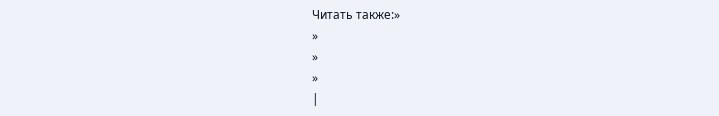Читать также:»
»
»
»
|